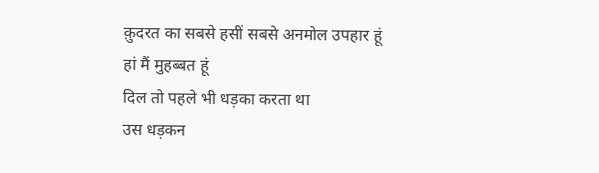क़ुदरत का सबसे हसीं सबसे अनमोल उपहार हूं
हां मैं मुहब्बत हूं
दिल तो पहले भी धड़का करता था
उस धड़कन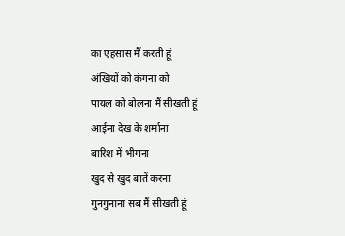का एहसास मैं करती हूं
अंखियों को कंगना को
पायल को बोलना मैं सीखती हूं
आईना देख के शर्माना
बारिश में भीगना
खुद से खुद बातें करना
गुनगुनाना सब मैं सीखती हूं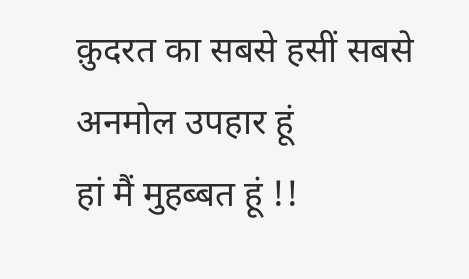क़ुदरत का सबसे हसीं सबसे अनमोल उपहार हूं
हां मैं मुहब्बत हूं !!